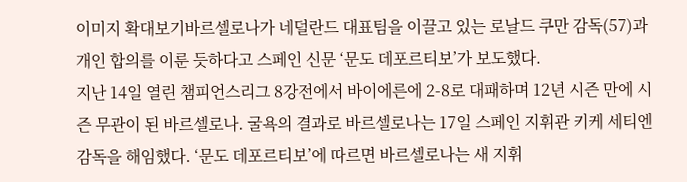이미지 확대보기바르셀로나가 네덜란드 대표팀을 이끌고 있는 로날드 쿠만 감독(57)과 개인 합의를 이룬 듯하다고 스페인 신문 ‘문도 데포르티보’가 보도했다.
지난 14일 열린 챔피언스리그 8강전에서 바이에른에 2-8로 대패하며 12년 시즌 만에 시즌 무관이 된 바르셀로나. 굴욕의 결과로 바르셀로나는 17일 스페인 지휘관 키케 세티엔 감독을 해임했다. ‘문도 데포르티보’에 따르면 바르셀로나는 새 지휘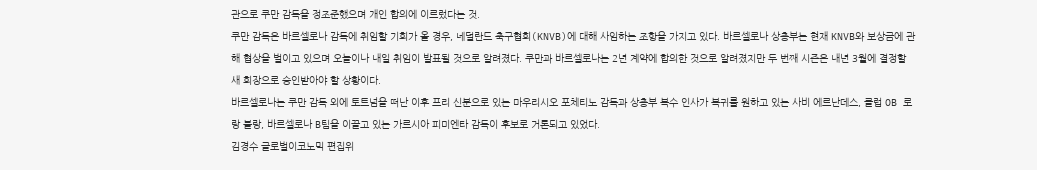관으로 쿠만 감독을 정조준했으며 개인 합의에 이르렀다는 것.
쿠만 감독은 바르셀로나 감독에 취임할 기회가 올 경우, 네덜란드 축구협회(KNVB)에 대해 사임하는 조항을 가지고 있다. 바르셀로나 상층부는 현재 KNVB와 보상금에 관해 협상을 벌이고 있으며 오늘이나 내일 취임이 발표될 것으로 알려졌다. 쿠만과 바르셀로나는 2년 계약에 합의한 것으로 알려졌지만 두 번째 시즌은 내년 3월에 결정할 새 회장으로 승인받아야 할 상황이다.
바르셀로나는 쿠만 감독 외에 토트넘을 떠난 이후 프리 신분으로 있는 마우리시오 포체티노 감독과 상층부 복수 인사가 복귀를 원하고 있는 사비 에르난데스, 클럽 OB 로랑 블랑, 바르셀로나 B팀을 이끌고 있는 가르시아 피미엔타 감독이 후보로 거론되고 있었다.
김경수 글로벌이코노믹 편집위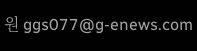원 ggs077@g-enews.com